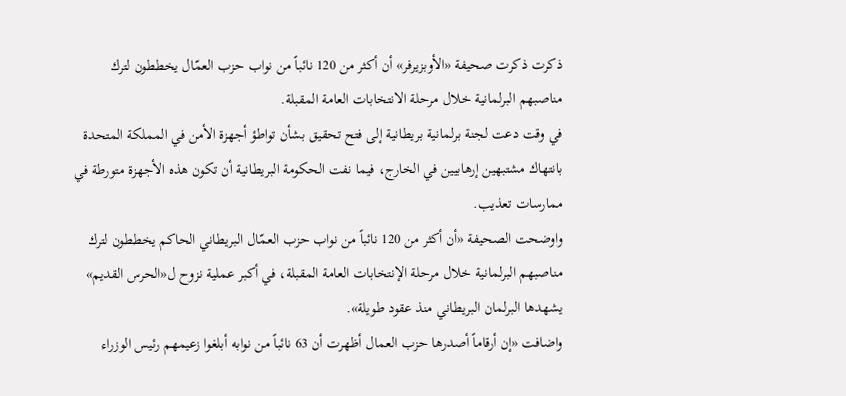ذكرت ذكرت صحيفة «الأوبزيرفر» أن أكثر من 120 نائباً من نواب حزب العمّال يخططون لترك مناصبهم البرلمانية خلال مرحلة الانتخابات العامة المقبلة.
في وقت دعت لجنة برلمانية بريطانية إلى فتح تحقيق بشأن تواطؤ أجهزة الأمن في المملكة المتحدة بانتهاك مشتبهين إرهابيين في الخارج، فيما نفت الحكومة البريطانية أن تكون هذه الأجهزة متورطة في ممارسات تعذيب.
واوضحت الصحيفة «أن أكثر من 120 نائباً من نواب حزب العمّال البريطاني الحاكم يخططون لترك مناصبهم البرلمانية خلال مرحلة الإنتخابات العامة المقبلة، في أكبر عملية نزوح ل«الحرس القديم» يشهدها البرلمان البريطاني منذ عقود طويلة».
واضافت «إن أرقاماً أصدرها حزب العمال أظهرت أن 63 نائباً من نوابه أبلغوا زعيمهم رئيس الوزراء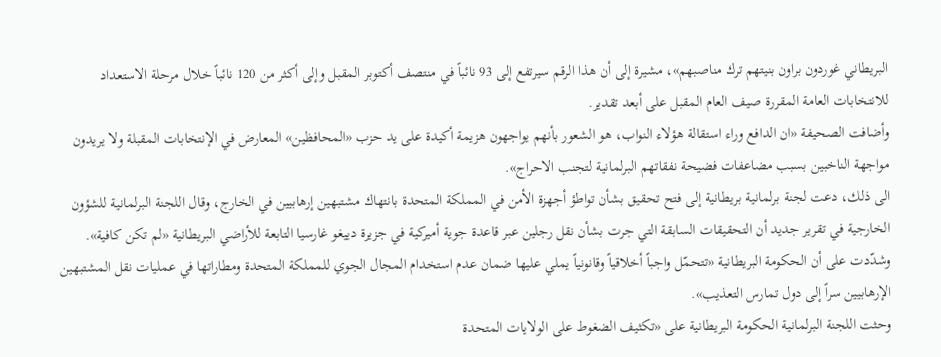البريطاني غوردون براون بنيتهم ترك مناصبهم»، مشيرة إلى أن هذا الرقم سيرتفع إلى 93 نائباً في منتصف أكتوبر المقبل وإلى أكثر من 120 نائباً خلال مرحلة الاستعداد للانتخابات العامة المقررة صيف العام المقبل على أبعد تقدير.
وأضافت الصحيفة «ان الدافع وراء استقالة هؤلاء النواب، هو الشعور بأنهم يواجهون هزيمة أكيدة على يد حزب «المحافظين» المعارض في الإنتخابات المقبلة ولا يريدون مواجهة الناخبين بسبب مضاعفات فضيحة نفقاتهم البرلمانية لتجنب الاحراج».
الى ذلك، دعت لجنة برلمانية بريطانية إلى فتح تحقيق بشأن تواطؤ أجهزة الأمن في المملكة المتحدة بانتهاك مشتبهين إرهابيين في الخارج، وقال اللجنة البرلمانية للشؤون الخارجية في تقرير جديد أن التحقيقات السابقة التي جرت بشأن نقل رجلين عبر قاعدة جوية أميركية في جزيرة دييغو غارسيا التابعة للأراضي البريطانية «لم تكن كافية».
وشدّدت على أن الحكومة البريطانية «تتحمّل واجباً أخلاقياً وقانونياً يملي عليها ضمان عدم استخدام المجال الجوي للمملكة المتحدة ومطاراتها في عمليات نقل المشتبهين الإرهابيين سراً إلى دول تمارس التعذيب».
وحثت اللجنة البرلمانية الحكومة البريطانية على «تكثيف الضغوط على الولايات المتحدة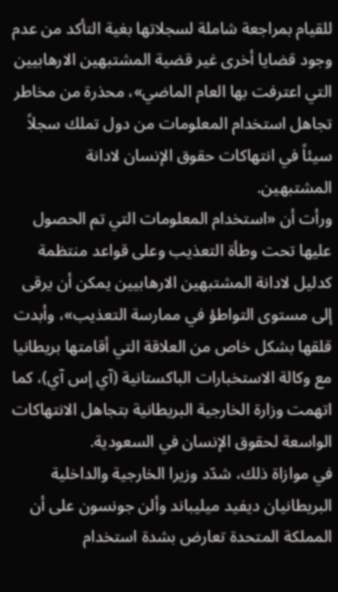للقيام بمراجعة شاملة لسجلاتها بغية التأكد من عدم وجود قضايا أخرى غير قضية المشتبهين الارهابيين التي اعترفت بها العام الماضي»، محذرة من مخاطر تجاهل استخدام المعلومات من دول تملك سجلاً سيئاً في انتهاكات حقوق الإنسان لادانة المشتبهين.
ورأت أن «استخدام المعلومات التي تم الحصول عليها تحت وطأة التعذيب وعلى قواعد منتظمة كدليل لادانة المشتبهين الارهابيين يمكن أن يرقى إلى مستوى التواطؤ في ممارسة التعذيب»، وأبدت قلقها بشكل خاص من العلاقة التي أقامتها بريطانيا مع وكالة الاستخبارات الباكستانية (آي إس آي)، كما اتهمت وزارة الخارجية البريطانية بتجاهل الانتهاكات الواسعة لحقوق الإنسان في السعودية.
في موازاة ذلك، شدّد وزيرا الخارجية والداخلية البريطانيان ديفيد ميليباند وألن جونسون على أن المملكة المتحدة تعارض بشدة استخدام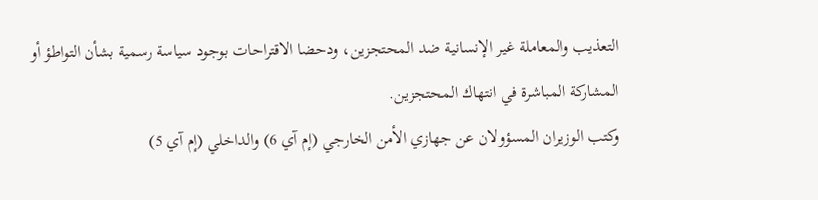التعذيب والمعاملة غير الإنسانية ضد المحتجزين، ودحضا الاقتراحات بوجود سياسة رسمية بشأن التواطؤ أو المشاركة المباشرة في انتهاك المحتجزين.
وكتب الوزيران المسؤولان عن جهازي الأمن الخارجي (إم آي 6) والداخلي (إم آي 5)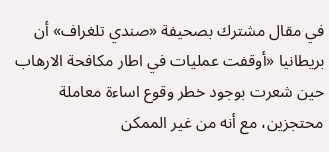في مقال مشترك بصحيفة «صندي تلغراف» أن بريطانيا «أوقفت عمليات في اطار مكافحة الارهاب حين شعرت بوجود خطر وقوع اساءة معاملة محتجزين، مع أنه من غير الممكن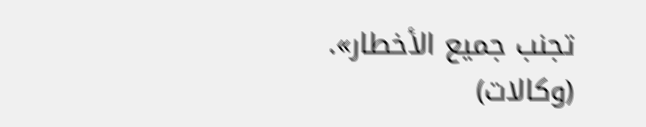تجنب جميع الأخطار».
(وكالات)